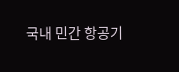국내 민간 항공기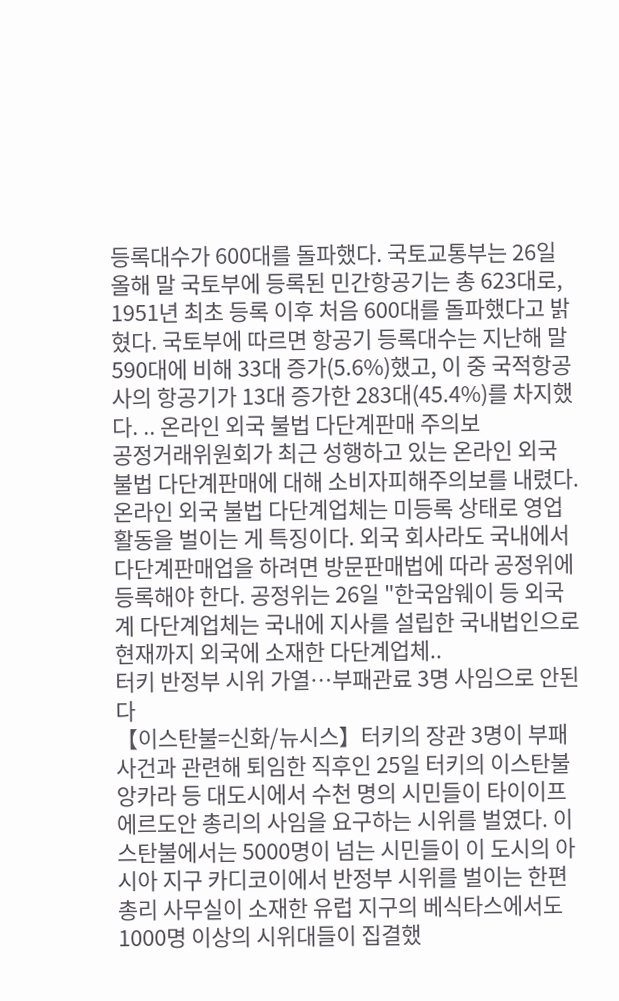등록대수가 600대를 돌파했다. 국토교통부는 26일 올해 말 국토부에 등록된 민간항공기는 총 623대로, 1951년 최초 등록 이후 처음 600대를 돌파했다고 밝혔다. 국토부에 따르면 항공기 등록대수는 지난해 말 590대에 비해 33대 증가(5.6%)했고, 이 중 국적항공사의 항공기가 13대 증가한 283대(45.4%)를 차지했다. .. 온라인 외국 불법 다단계판매 주의보
공정거래위원회가 최근 성행하고 있는 온라인 외국 불법 다단계판매에 대해 소비자피해주의보를 내렸다. 온라인 외국 불법 다단계업체는 미등록 상태로 영업활동을 벌이는 게 특징이다. 외국 회사라도 국내에서 다단계판매업을 하려면 방문판매법에 따라 공정위에 등록해야 한다. 공정위는 26일 "한국암웨이 등 외국계 다단계업체는 국내에 지사를 설립한 국내법인으로 현재까지 외국에 소재한 다단계업체..
터키 반정부 시위 가열…부패관료 3명 사임으로 안된다
【이스탄불=신화/뉴시스】터키의 장관 3명이 부패 사건과 관련해 퇴임한 직후인 25일 터키의 이스탄불 앙카라 등 대도시에서 수천 명의 시민들이 타이이프 에르도안 총리의 사임을 요구하는 시위를 벌였다. 이스탄불에서는 5000명이 넘는 시민들이 이 도시의 아시아 지구 카디코이에서 반정부 시위를 벌이는 한편 총리 사무실이 소재한 유럽 지구의 베식타스에서도 1000명 이상의 시위대들이 집결했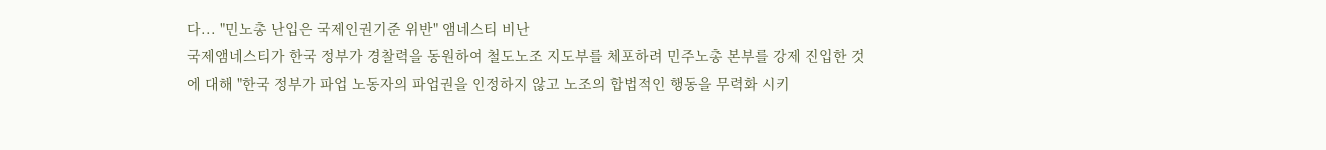다... "민노총 난입은 국제인권기준 위반" 앰네스티 비난
국제앰네스티가 한국 정부가 경찰력을 동원하여 철도노조 지도부를 체포하려 민주노총 본부를 강제 진입한 것에 대해 "한국 정부가 파업 노동자의 파업권을 인정하지 않고 노조의 합법적인 행동을 무력화 시키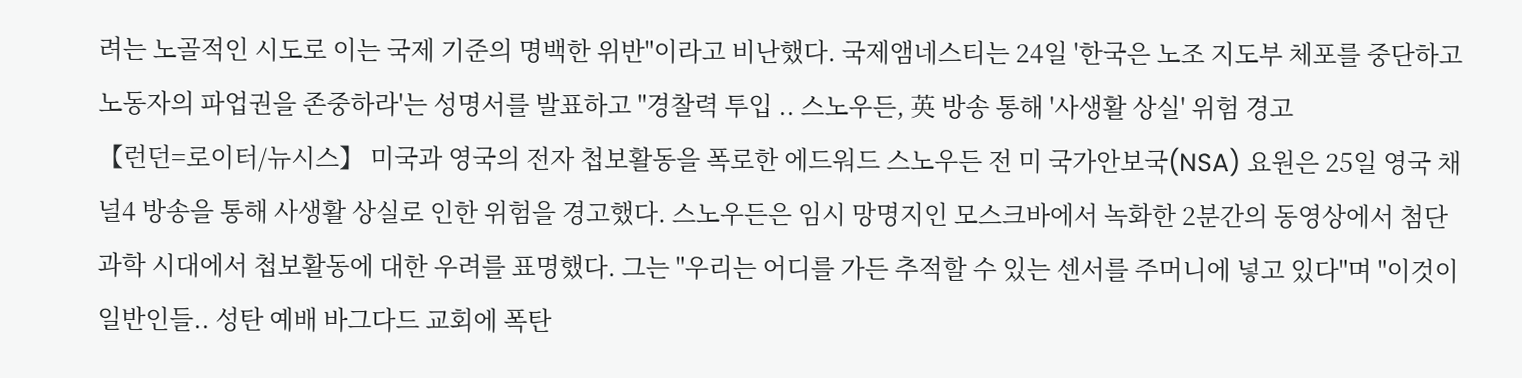려는 노골적인 시도로 이는 국제 기준의 명백한 위반"이라고 비난했다. 국제앰네스티는 24일 '한국은 노조 지도부 체포를 중단하고 노동자의 파업권을 존중하라'는 성명서를 발표하고 "경찰력 투입 .. 스노우든, 英 방송 통해 '사생활 상실' 위험 경고
【런던=로이터/뉴시스】 미국과 영국의 전자 첩보활동을 폭로한 에드워드 스노우든 전 미 국가안보국(NSA) 요원은 25일 영국 채널4 방송을 통해 사생활 상실로 인한 위험을 경고했다. 스노우든은 임시 망명지인 모스크바에서 녹화한 2분간의 동영상에서 첨단과학 시대에서 첩보활동에 대한 우려를 표명했다. 그는 "우리는 어디를 가든 추적할 수 있는 센서를 주머니에 넣고 있다"며 "이것이 일반인들.. 성탄 예배 바그다드 교회에 폭탄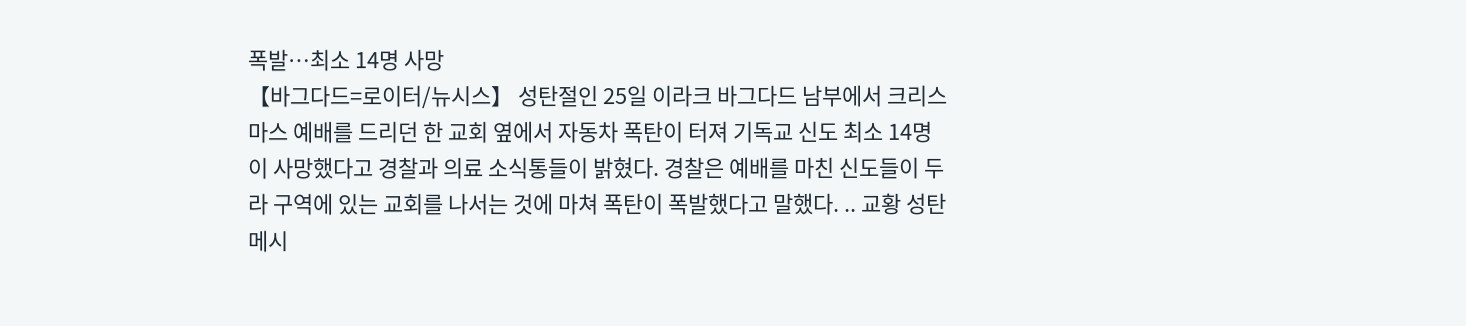폭발…최소 14명 사망
【바그다드=로이터/뉴시스】 성탄절인 25일 이라크 바그다드 남부에서 크리스마스 예배를 드리던 한 교회 옆에서 자동차 폭탄이 터져 기독교 신도 최소 14명이 사망했다고 경찰과 의료 소식통들이 밝혔다. 경찰은 예배를 마친 신도들이 두라 구역에 있는 교회를 나서는 것에 마쳐 폭탄이 폭발했다고 말했다. .. 교황 성탄 메시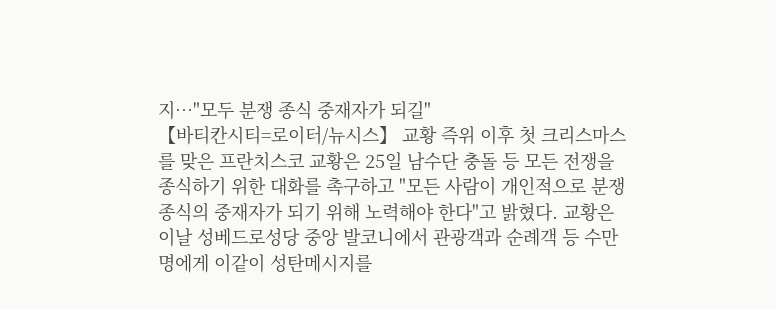지…"모두 분쟁 종식 중재자가 되길"
【바티칸시티=로이터/뉴시스】 교황 즉위 이후 첫 크리스마스를 맞은 프란치스코 교황은 25일 남수단 충돌 등 모든 전쟁을 종식하기 위한 대화를 촉구하고 "모든 사람이 개인적으로 분쟁 종식의 중재자가 되기 위해 노력해야 한다"고 밝혔다. 교황은 이날 성베드로성당 중앙 발코니에서 관광객과 순례객 등 수만 명에게 이같이 성탄메시지를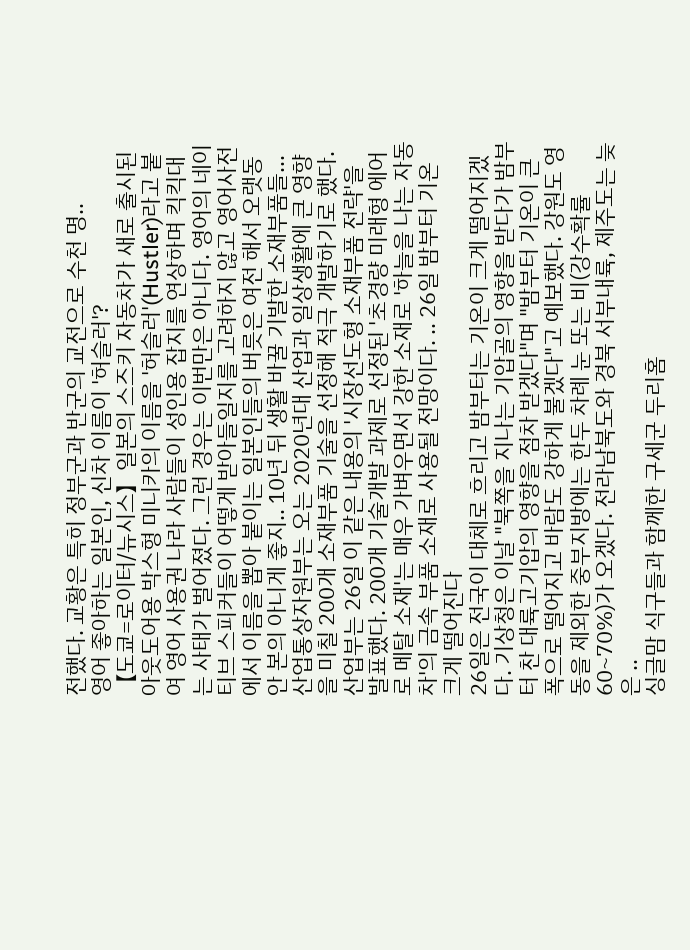전했다. 교황은 특히 정부군과 반군의 교전으로 수천 명..
영어 좋아하는 일본인, 신차 이름이 '허슬러'?
【도쿄=로이터/뉴시스】일본의 스즈키 자동차가 새로 출시된 아웃도어용 박스형 미니카의 이름을 '허슬러'(Hustler)라고 붙여 영어 사용권 나라 사람들이 성인용 잡지를 연상하며 킥킥대는 사태가 벌어졌다. 그런 경우는 이번만은 아니다. 영어의 네이티브 스피커들이 어떻게 받아들일지를 고려하지 않고 영어사전에서 이름을 뽑아 붙이는 일본인들의 버릇은 여전 해서 오랫동안 본의 아니게 좋지.. 10년 뒤 생활 바꿀 기발한 소재부품들...
산업통상자원부는 오는 2020년대 산업과 일상생활에 큰 영향을 미칠 200개 소재부품 기술을 선정해 적극 개발하기로 했다. 산업부는 26일 이 같은 내용의 '시장선도형 소재부품 전략'을 발표했다. 200개 기술개발 과제로 선정된 '초경량 미래형 에어로 메탈 소재'는 매우 가벼우면서 강한 소재로 '하늘을 나는 자동차'의 금속 부품 소재로 사용될 전망이다. .. 26일 밤부터 기온 크게 떨어진다
26일은 전국이 대체로 흐리고 밤부터는 기온이 크게 떨어지겠다. 기상청은 이날 "북쪽을 지나는 기압골의 영향을 받다가 밤부터 찬 대륙고기압의 영향을 점차 받겠다"며 "밤부터 기온이 큰 폭으로 떨어지고 바람도 강하게 불겠다"고 예보했다. 강원도 영동을 제외한 중부지방에는 한두 차례 눈 또는 비(강수확률 60~70%)가 오겠다. 전라남북도와 경북 서부내륙, 제주도는 늦은 ..
싱글맘 식구들과 함께한 구세군 두리홈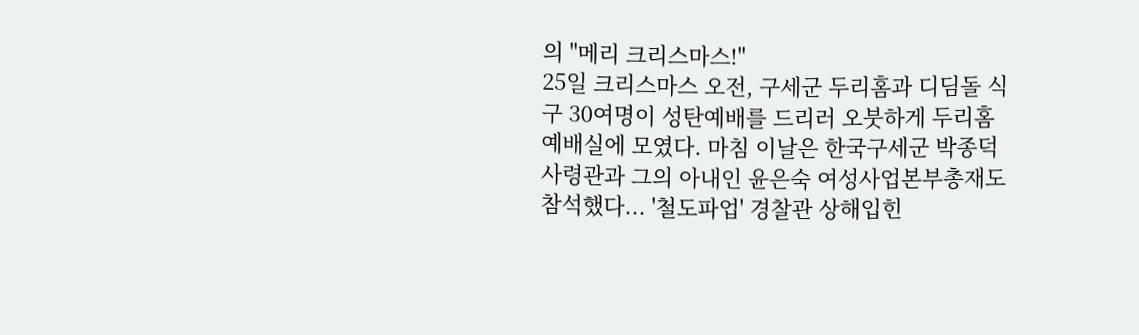의 "메리 크리스마스!"
25일 크리스마스 오전, 구세군 두리홈과 디딤돌 식구 30여명이 성탄예배를 드리러 오붓하게 두리홈 예배실에 모였다. 마침 이날은 한국구세군 박종덕 사령관과 그의 아내인 윤은숙 여성사업본부총재도 참석했다... '철도파업' 경찰관 상해입힌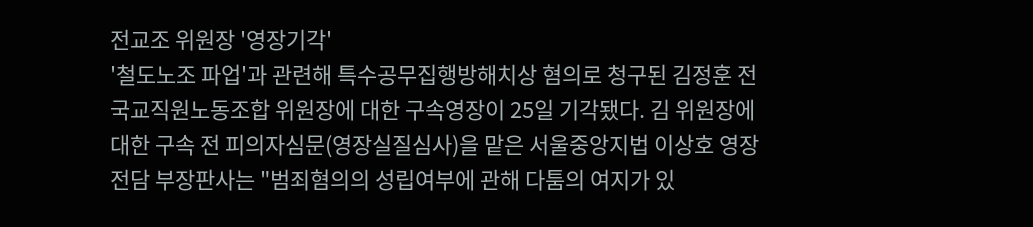전교조 위원장 '영장기각'
'철도노조 파업'과 관련해 특수공무집행방해치상 혐의로 청구된 김정훈 전국교직원노동조합 위원장에 대한 구속영장이 25일 기각됐다. 김 위원장에 대한 구속 전 피의자심문(영장실질심사)을 맡은 서울중앙지법 이상호 영장전담 부장판사는 "범죄혐의의 성립여부에 관해 다툼의 여지가 있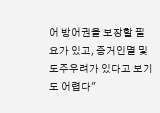어 방어권을 보장할 필요가 있고, 증거인멸 및 도주우려가 있다고 보기도 어렵다"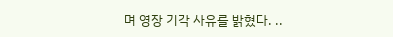며 영장 기각 사유를 밝혔다. ..